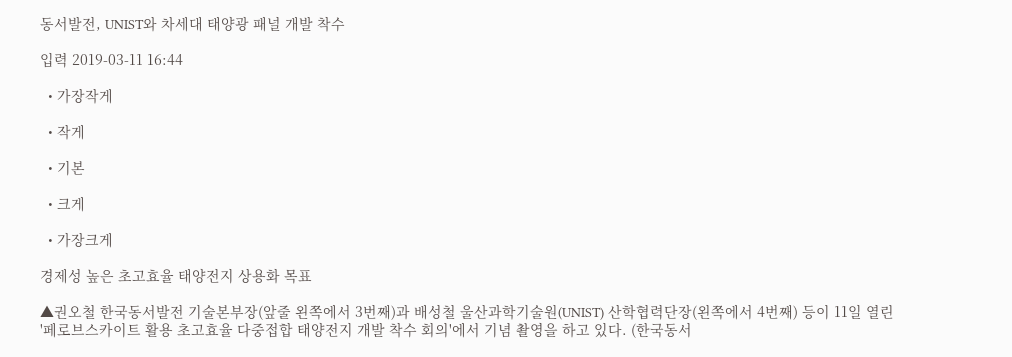동서발전, UNIST와 차세대 태양광 패널 개발 착수

입력 2019-03-11 16:44

  • 가장작게

  • 작게

  • 기본

  • 크게

  • 가장크게

경제성 높은 초고효율 태양전지 상용화 목표

▲권오철 한국동서발전 기술본부장(앞줄 왼쪽에서 3번째)과 배성철 울산과학기술원(UNIST) 산학협력단장(왼쪽에서 4번째) 등이 11일 열린 '페로브스카이트 활용 초고효율 다중접합 태양전지 개발 착수 회의'에서 기념 촬영을 하고 있다. (한국동서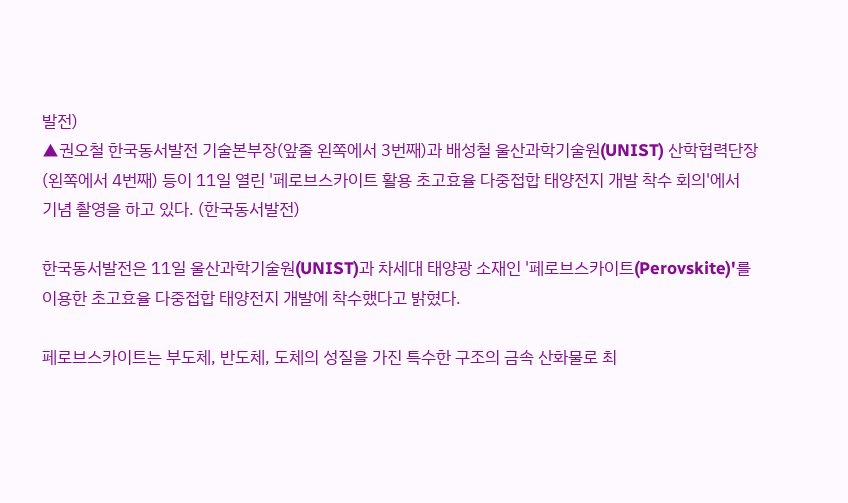발전)
▲권오철 한국동서발전 기술본부장(앞줄 왼쪽에서 3번째)과 배성철 울산과학기술원(UNIST) 산학협력단장(왼쪽에서 4번째) 등이 11일 열린 '페로브스카이트 활용 초고효율 다중접합 태양전지 개발 착수 회의'에서 기념 촬영을 하고 있다. (한국동서발전)

한국동서발전은 11일 울산과학기술원(UNIST)과 차세대 태양광 소재인 '페로브스카이트(Perovskite)'를 이용한 초고효율 다중접합 태양전지 개발에 착수했다고 밝혔다.

페로브스카이트는 부도체, 반도체, 도체의 성질을 가진 특수한 구조의 금속 산화물로 최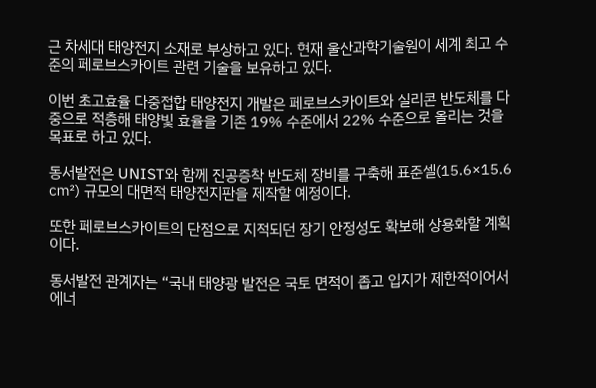근 차세대 태양전지 소재로 부상하고 있다. 현재 울산과학기술원이 세계 최고 수준의 페로브스카이트 관련 기술을 보유하고 있다.

이번 초고효율 다중접합 태양전지 개발은 페로브스카이트와 실리콘 반도체를 다중으로 적층해 태양빛 효율을 기존 19% 수준에서 22% 수준으로 올리는 것을 목표로 하고 있다.

동서발전은 UNIST와 함께 진공증착 반도체 장비를 구축해 표준셀(15.6×15.6 ㎠) 규모의 대면적 태양전지판을 제작할 예정이다.

또한 페로브스카이트의 단점으로 지적되던 장기 안정성도 확보해 상용화할 계획이다.

동서발전 관계자는 “국내 태양광 발전은 국토 면적이 좁고 입지가 제한적이어서 에너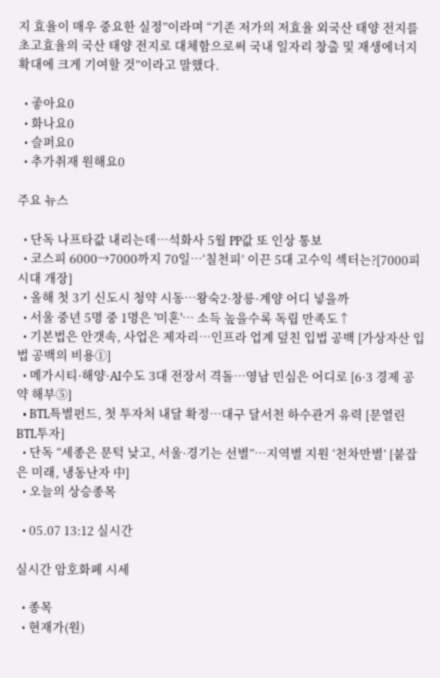지 효율이 매우 중요한 실정”이라며 “기존 저가의 저효율 외국산 태양 전지를 초고효율의 국산 태양 전지로 대체함으로써 국내 일자리 창출 및 재생에너지 확대에 크게 기여할 것”이라고 말했다.

  • 좋아요0
  • 화나요0
  • 슬퍼요0
  • 추가취재 원해요0

주요 뉴스

  • 단독 나프타값 내리는데…석화사 5월 PP값 또 인상 통보
  • 코스피 6000→7000까지 70일⋯‘칠천피’ 이끈 5대 고수익 섹터는?[7000피 시대 개장]
  • 올해 첫 3기 신도시 청약 시동…왕숙2·창릉·계양 어디 넣을까
  • 서울 중년 5명 중 1명은 '미혼'… 소득 높을수록 독립 만족도↑
  • 기본법은 안갯속, 사업은 제자리…인프라 업계 덮친 입법 공백 [가상자산 입법 공백의 비용①]
  • 메가시티·해양·AI수도 3대 전장서 격돌…영남 민심은 어디로 [6·3 경제 공약 해부⑤]
  • BTL특별펀드, 첫 투자처 내달 확정…대구 달서천 하수관거 유력 [문열린 BTL투자]
  • 단독 “세종은 문턱 낮고, 서울·경기는 선별”…지역별 지원 ‘천차만별’ [붙잡은 미래, 냉동난자 中]
  • 오늘의 상승종목

  • 05.07 13:12 실시간

실시간 암호화폐 시세

  • 종목
  • 현재가(원)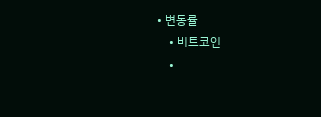• 변동률
    • 비트코인
    •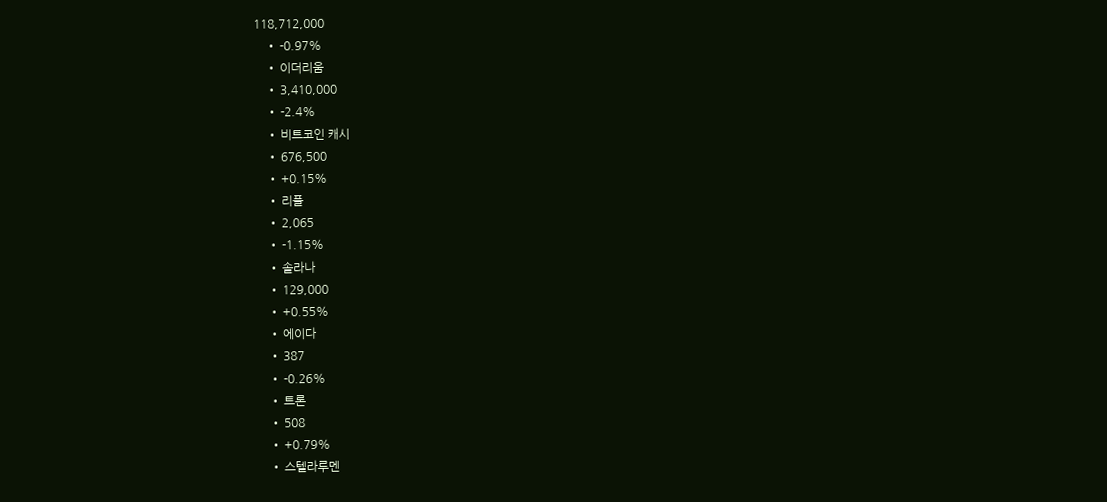118,712,000
    • -0.97%
    • 이더리움
    • 3,410,000
    • -2.4%
    • 비트코인 캐시
    • 676,500
    • +0.15%
    • 리플
    • 2,065
    • -1.15%
    • 솔라나
    • 129,000
    • +0.55%
    • 에이다
    • 387
    • -0.26%
    • 트론
    • 508
    • +0.79%
    • 스텔라루멘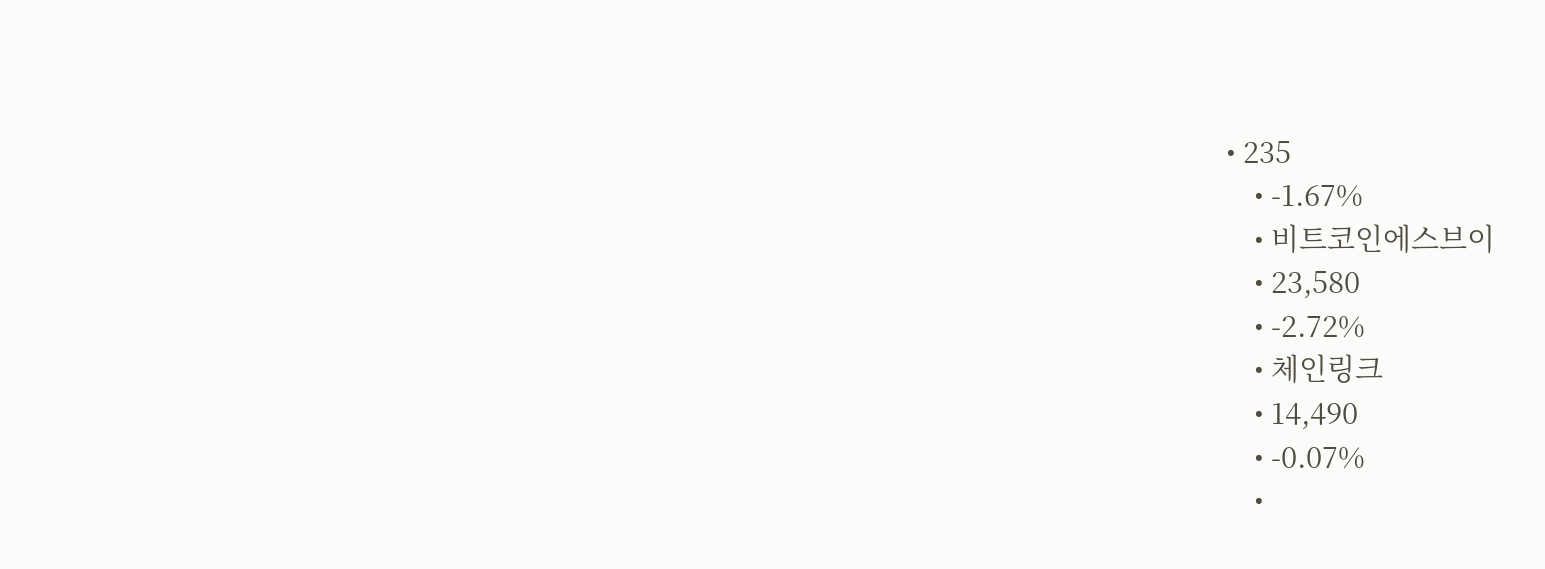• 235
    • -1.67%
    • 비트코인에스브이
    • 23,580
    • -2.72%
    • 체인링크
    • 14,490
    • -0.07%
    •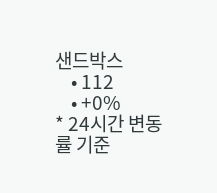샌드박스
    • 112
    • +0%
* 24시간 변동률 기준